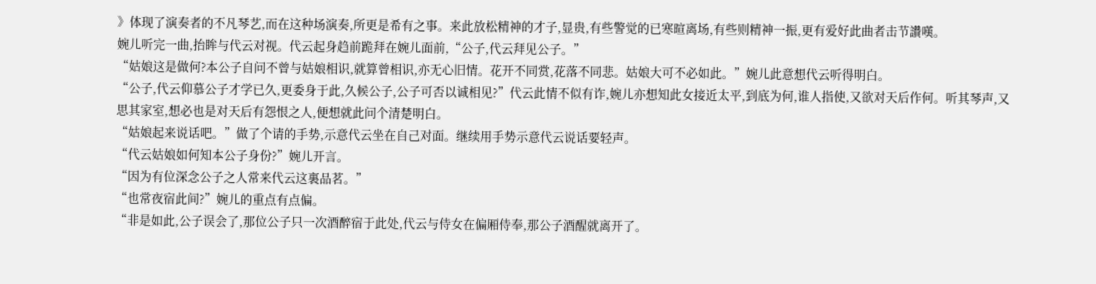》体现了演奏者的不凡琴艺,而在这种场演奏,所更是希有之事。来此放松精神的才子,显贵,有些警觉的已寒暄离场,有些则精神一振,更有爱好此曲者击节讚嘆。
婉儿听完一曲,抬眸与代云对视。代云起身趋前跪拜在婉儿面前,“公子,代云拜见公子。”
“姑娘这是做何?本公子自问不曾与姑娘相识,就算曾相识,亦无心旧情。花开不同赏,花落不同悲。姑娘大可不必如此。”婉儿此意想代云听得明白。
“公子,代云仰慕公子才学已久,更委身于此,久候公子,公子可否以诚相见?”代云此情不似有诈,婉儿亦想知此女接近太平,到底为何,谁人指使,又欲对天后作何。听其琴声,又思其家室,想必也是对天后有怨恨之人,便想就此问个清楚明白。
“姑娘起来说话吧。”做了个请的手势,示意代云坐在自己对面。继续用手势示意代云说话要轻声。
“代云姑娘如何知本公子身份?”婉儿开言。
“因为有位深念公子之人常来代云这裏品茗。”
“也常夜宿此间?”婉儿的重点有点偏。
“非是如此,公子误会了,那位公子只一次酒醉宿于此处,代云与侍女在偏厢侍奉,那公子酒醒就离开了。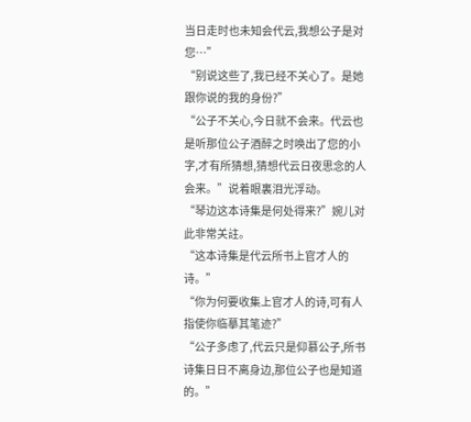当日走时也未知会代云,我想公子是对您…”
“别说这些了,我已经不关心了。是她跟你说的我的身份?”
“公子不关心,今日就不会来。代云也是听那位公子酒醉之时唤出了您的小字,才有所猜想,猜想代云日夜思念的人会来。”说着眼裏泪光浮动。
“琴边这本诗集是何处得来?”婉儿对此非常关註。
“这本诗集是代云所书上官才人的诗。”
“你为何要收集上官才人的诗,可有人指使你临摹其笔迹?”
“公子多虑了,代云只是仰慕公子,所书诗集日日不离身边,那位公子也是知道的。”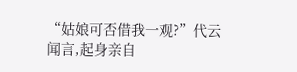“姑娘可否借我一观?”代云闻言,起身亲自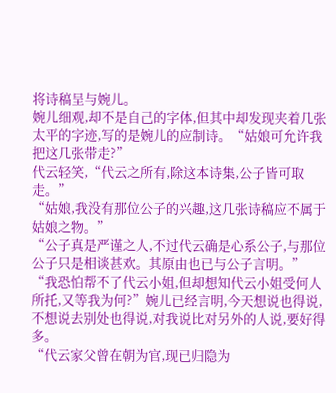将诗稿呈与婉儿。
婉儿细观,却不是自己的字体,但其中却发现夹着几张太平的字迹,写的是婉儿的应制诗。“姑娘可允许我把这几张带走?”
代云轻笑,“代云之所有,除这本诗集,公子皆可取走。”
“姑娘,我没有那位公子的兴趣,这几张诗稿应不属于姑娘之物。”
“公子真是严谨之人,不过代云确是心系公子,与那位公子只是相谈甚欢。其原由也已与公子言明。”
“我恐怕帮不了代云小姐,但却想知代云小姐受何人所托,又等我为何?”婉儿已经言明,今天想说也得说,不想说去别处也得说,对我说比对另外的人说,要好得多。
“代云家父曾在朝为官,现已归隐为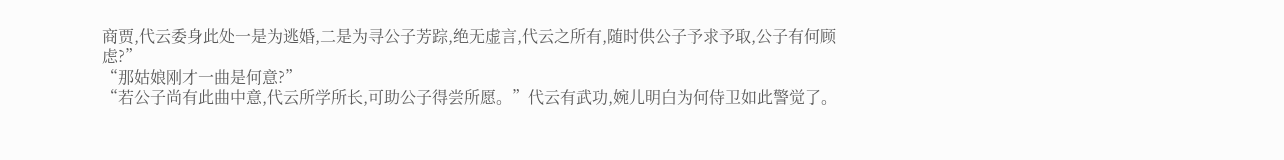商贾,代云委身此处一是为逃婚,二是为寻公子芳踪,绝无虚言,代云之所有,随时供公子予求予取,公子有何顾虑?”
“那姑娘刚才一曲是何意?”
“若公子尚有此曲中意,代云所学所长,可助公子得尝所愿。”代云有武功,婉儿明白为何侍卫如此警觉了。